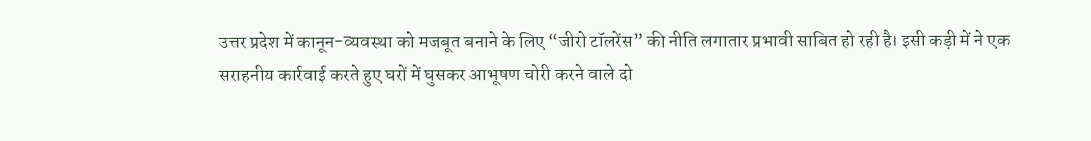उत्तर प्रदेश में कानून-व्यवस्था को मजबूत बनाने के लिए “जीरो टॉलरेंस” की नीति लगातार प्रभावी साबित हो रही है। इसी कड़ी में ने एक सराहनीय कार्रवाई करते हुए घरों में घुसकर आभूषण चोरी करने वाले दो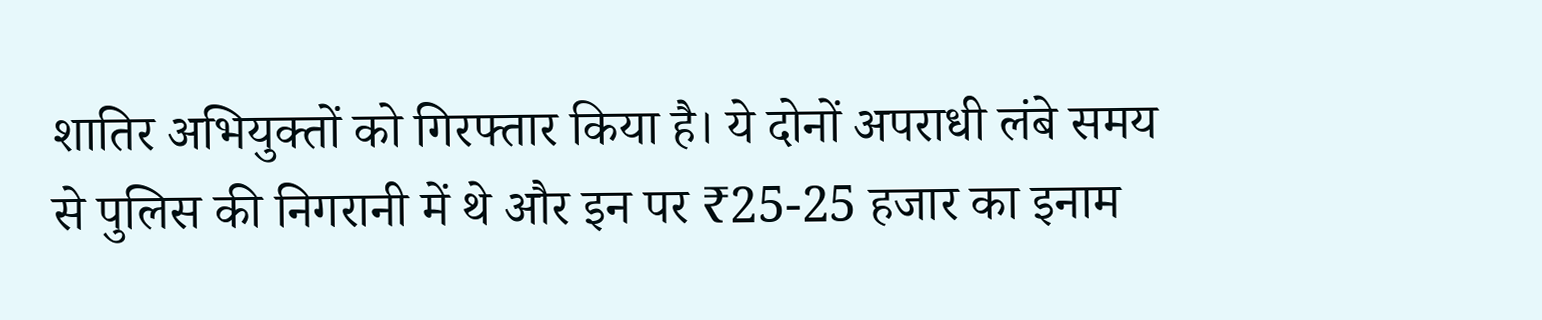शातिर अभियुक्तों को गिरफ्तार किया है। ये दोनों अपराधी लंबे समय से पुलिस की निगरानी में थे और इन पर ₹25-25 हजार का इनाम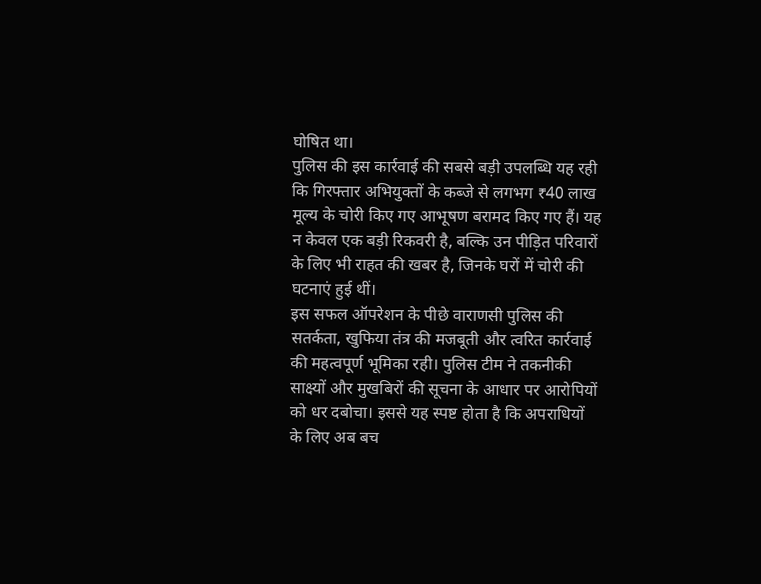घोषित था।
पुलिस की इस कार्रवाई की सबसे बड़ी उपलब्धि यह रही कि गिरफ्तार अभियुक्तों के कब्जे से लगभग ₹40 लाख मूल्य के चोरी किए गए आभूषण बरामद किए गए हैं। यह न केवल एक बड़ी रिकवरी है, बल्कि उन पीड़ित परिवारों के लिए भी राहत की खबर है, जिनके घरों में चोरी की घटनाएं हुई थीं।
इस सफल ऑपरेशन के पीछे वाराणसी पुलिस की सतर्कता, खुफिया तंत्र की मजबूती और त्वरित कार्रवाई की महत्वपूर्ण भूमिका रही। पुलिस टीम ने तकनीकी साक्ष्यों और मुखबिरों की सूचना के आधार पर आरोपियों को धर दबोचा। इससे यह स्पष्ट होता है कि अपराधियों के लिए अब बच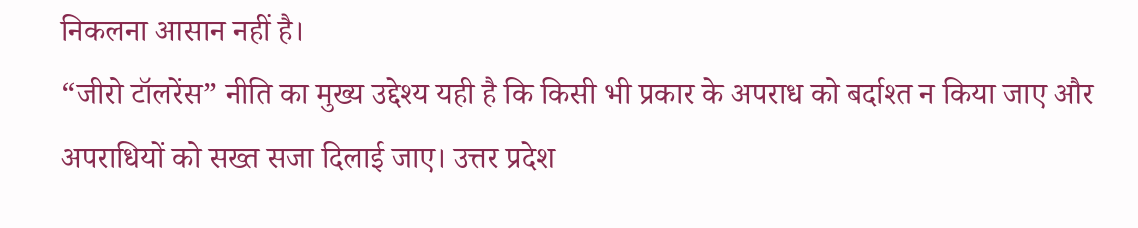निकलना आसान नहीं है।
“जीरो टॉलरेंस” नीति का मुख्य उद्देश्य यही है कि किसी भी प्रकार के अपराध को बर्दाश्त न किया जाए और अपराधियों को सख्त सजा दिलाई जाए। उत्तर प्रदेश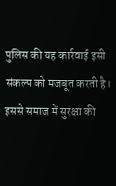पुलिस की यह कार्रवाई इसी संकल्प को मजबूत करती है। इससे समाज में सुरक्षा की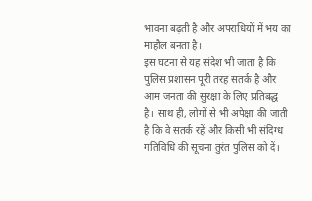भावना बढ़ती है और अपराधियों में भय का माहौल बनता है।
इस घटना से यह संदेश भी जाता है कि पुलिस प्रशासन पूरी तरह सतर्क है और आम जनता की सुरक्षा के लिए प्रतिबद्ध है। साथ ही, लोगों से भी अपेक्षा की जाती है कि वे सतर्क रहें और किसी भी संदिग्ध गतिविधि की सूचना तुरंत पुलिस को दें।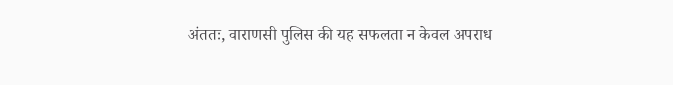अंततः, वाराणसी पुलिस की यह सफलता न केवल अपराध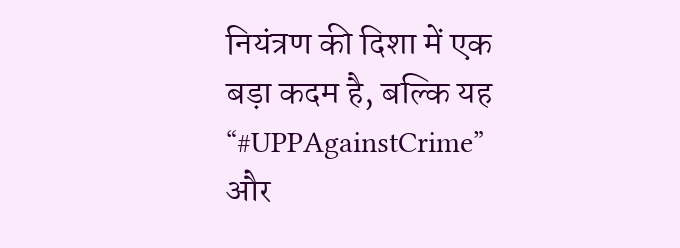नियंत्रण की दिशा में एक बड़ा कदम है, बल्कि यह “#UPPAgainstCrime” और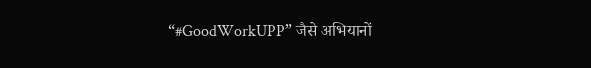“#GoodWorkUPP” जैसे अभियानों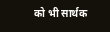को भी सार्थक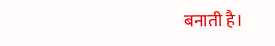बनाती है।